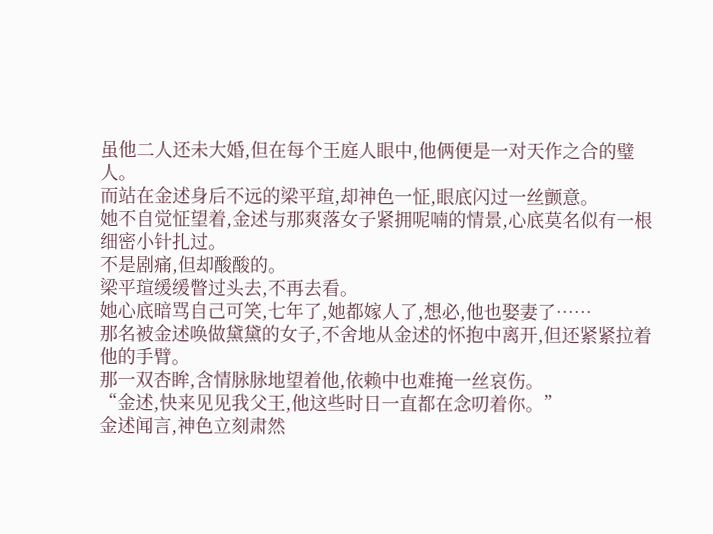虽他二人还未大婚,但在每个王庭人眼中,他俩便是一对天作之合的璧人。
而站在金述身后不远的梁平瑄,却神色一怔,眼底闪过一丝颤意。
她不自觉怔望着,金述与那爽落女子紧拥呢喃的情景,心底莫名似有一根细密小针扎过。
不是剧痛,但却酸酸的。
梁平瑄缓缓瞥过头去,不再去看。
她心底暗骂自己可笑,七年了,她都嫁人了,想必,他也娶妻了……
那名被金述唤做黛黛的女子,不舍地从金述的怀抱中离开,但还紧紧拉着他的手臂。
那一双杏眸,含情脉脉地望着他,依赖中也难掩一丝哀伤。
“金述,快来见见我父王,他这些时日一直都在念叨着你。”
金述闻言,神色立刻肃然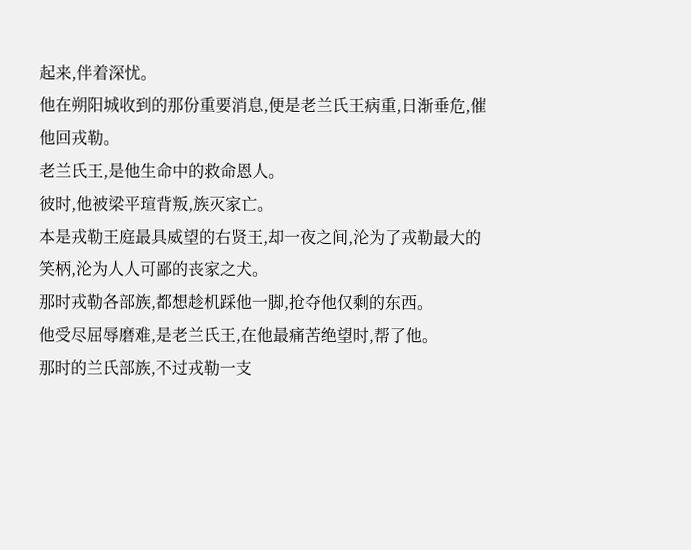起来,伴着深忧。
他在朔阳城收到的那份重要消息,便是老兰氏王病重,日渐垂危,催他回戎勒。
老兰氏王,是他生命中的救命恩人。
彼时,他被梁平瑄背叛,族灭家亡。
本是戎勒王庭最具威望的右贤王,却一夜之间,沦为了戎勒最大的笑柄,沦为人人可鄙的丧家之犬。
那时戎勒各部族,都想趁机踩他一脚,抢夺他仅剩的东西。
他受尽屈辱磨难,是老兰氏王,在他最痛苦绝望时,帮了他。
那时的兰氏部族,不过戎勒一支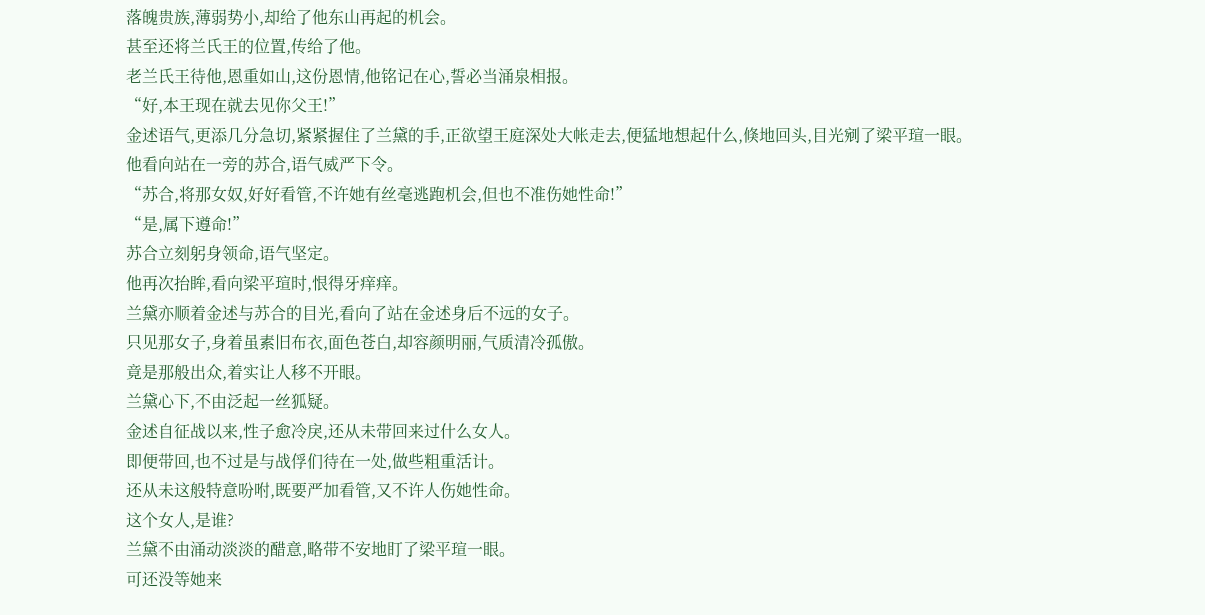落魄贵族,薄弱势小,却给了他东山再起的机会。
甚至还将兰氏王的位置,传给了他。
老兰氏王待他,恩重如山,这份恩情,他铭记在心,誓必当涌泉相报。
“好,本王现在就去见你父王!”
金述语气,更添几分急切,紧紧握住了兰黛的手,正欲望王庭深处大帐走去,便猛地想起什么,倏地回头,目光剜了梁平瑄一眼。
他看向站在一旁的苏合,语气威严下令。
“苏合,将那女奴,好好看管,不许她有丝毫逃跑机会,但也不准伤她性命!”
“是,属下遵命!”
苏合立刻躬身领命,语气坚定。
他再次抬眸,看向梁平瑄时,恨得牙痒痒。
兰黛亦顺着金述与苏合的目光,看向了站在金述身后不远的女子。
只见那女子,身着虽素旧布衣,面色苍白,却容颜明丽,气质清冷孤傲。
竟是那般出众,着实让人移不开眼。
兰黛心下,不由泛起一丝狐疑。
金述自征战以来,性子愈冷戾,还从未带回来过什么女人。
即便带回,也不过是与战俘们待在一处,做些粗重活计。
还从未这般特意吩咐,既要严加看管,又不许人伤她性命。
这个女人,是谁?
兰黛不由涌动淡淡的醋意,略带不安地盯了梁平瑄一眼。
可还没等她来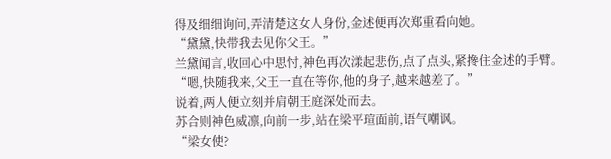得及细细询问,弄清楚这女人身份,金述便再次郑重看向她。
“黛黛,快带我去见你父王。”
兰黛闻言,收回心中思忖,神色再次漾起悲伤,点了点头,紧搀住金述的手臂。
“嗯,快随我来,父王一直在等你,他的身子,越来越差了。”
说着,两人便立刻并肩朝王庭深处而去。
苏合则神色威凛,向前一步,站在梁平瑄面前,语气嘲讽。
“梁女使?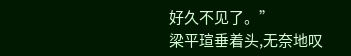好久不见了。”
梁平瑄垂着头,无奈地叹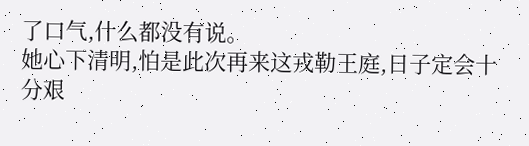了口气,什么都没有说。
她心下清明,怕是此次再来这戎勒王庭,日子定会十分艰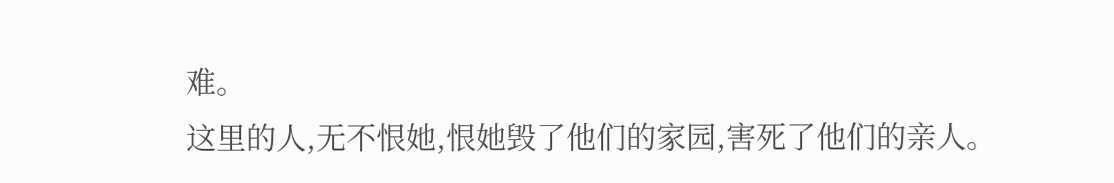难。
这里的人,无不恨她,恨她毁了他们的家园,害死了他们的亲人。